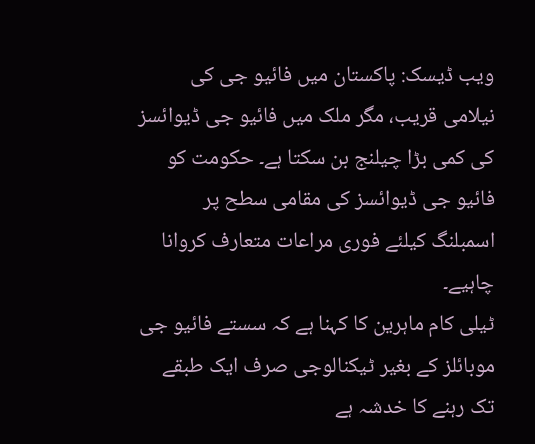ویب ڈیسک: پاکستان میں فائیو جی کی نیلامی قریب، مگر ملک میں فائیو جی ڈیوائسز کی کمی بڑا چیلنج بن سکتا ہے۔ حکومت کو فائیو جی ڈیوائسز کی مقامی سطح پر اسمبلنگ کیلئے فوری مراعات متعارف کروانا چاہیے۔
ٹیلی کام ماہرین کا کہنا ہے کہ سستے فائیو جی موبائلز کے بغیر ٹیکنالوجی صرف ایک طبقے تک رہنے کا خدشہ ہے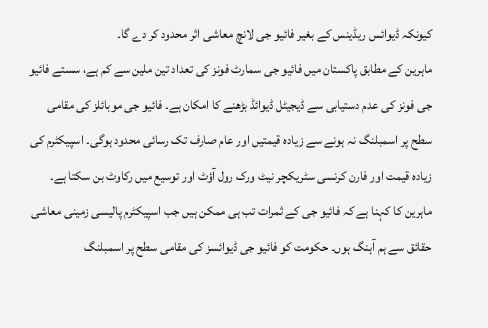کیونکہ ڈیوائس ریڈینس کے بغیر فائیو جی لانچ معاشی اثر محدود کر دے گا۔
ماہرین کے مطابق پاکستان میں فائیو جی سمارٹ فونز کی تعداد تین ملین سے کم ہے، سستے فائیو جی فونز کی عدم دستیابی سے ڈیجیٹل ڈیوائڈ بڑھنے کا امکان ہے۔ فائیو جی موبائلز کی مقامی سطح پر اسمبلنگ نہ ہونے سے زیادہ قیمتیں اور عام صارف تک رسائی محدود ہوگی۔ اسپیکٹرم کی زیادہ قیمت اور فارن کرنسی سٹریکچر نیٹ ورک رول آؤٹ اور توسیع میں رکاوٹ بن سکتا ہے۔
ماہرین کا کہنا ہے کہ فائیو جی کے ثمرات تب ہی ممکن ہیں جب اسپیکٹرم پالیسی زمینی معاشی حقائق سے ہم آہنگ ہوں۔ حکومت کو فائیو جی ڈیوائسز کی مقامی سطح پر اسمبلنگ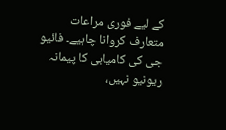کے لیے فوری مراعات متعارف کروانا چاہیے۔ فائیو جی کی کامیابی کا پیمانہ ریونیو نہیں،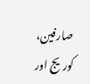صارفین، کوریج اور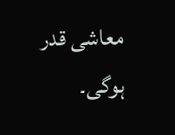معاشی قدر ہوگی۔